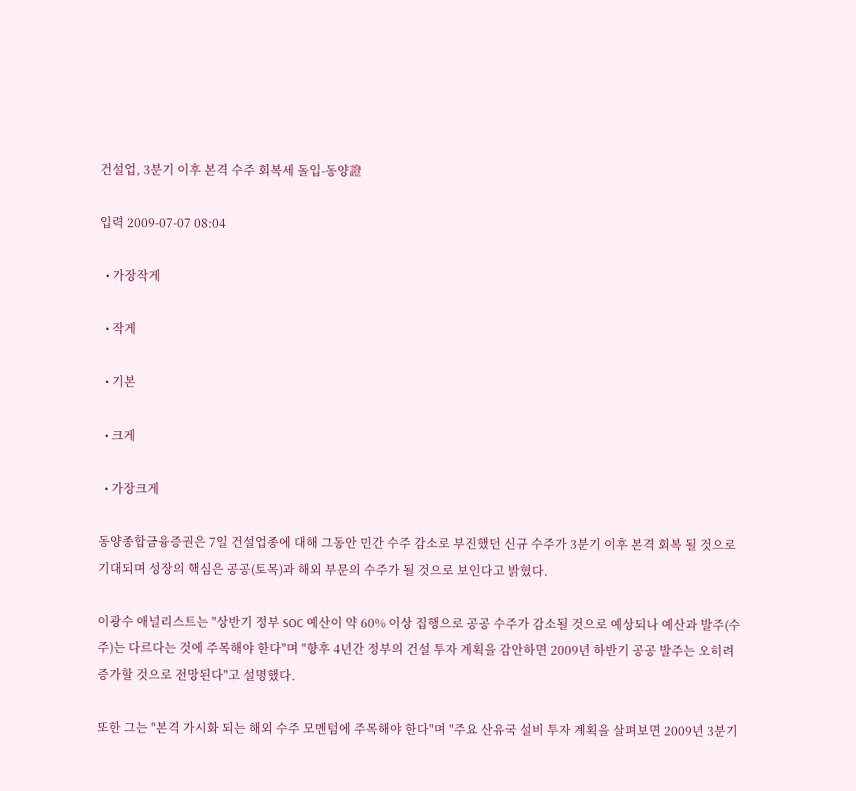건설업, 3분기 이후 본격 수주 회복세 돌입-동양證

입력 2009-07-07 08:04

  • 가장작게

  • 작게

  • 기본

  • 크게

  • 가장크게

동양종합금융증권은 7일 건설업종에 대해 그동안 민간 수주 감소로 부진했던 신규 수주가 3분기 이후 본격 회복 될 것으로 기대되며 성장의 핵심은 공공(토목)과 해외 부문의 수주가 될 것으로 보인다고 밝혔다.

이광수 애널리스트는 "상반기 정부 SOC 예산이 약 60% 이상 집행으로 공공 수주가 감소될 것으로 예상되나 예산과 발주(수주)는 다르다는 것에 주목해야 한다"며 "향후 4년간 정부의 건설 투자 계획을 감안하면 2009년 하반기 공공 발주는 오히려 증가할 것으로 전망된다"고 설명했다.

또한 그는 "본격 가시화 되는 해외 수주 모멘텀에 주목해야 한다"며 "주요 산유국 설비 투자 계획을 살펴보면 2009년 3분기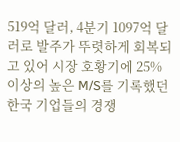519억 달러, 4분기 1097억 달러로 발주가 뚜렷하게 회복되고 있어 시장 호황기에 25% 이상의 높은 M/S를 기록했던 한국 기업들의 경쟁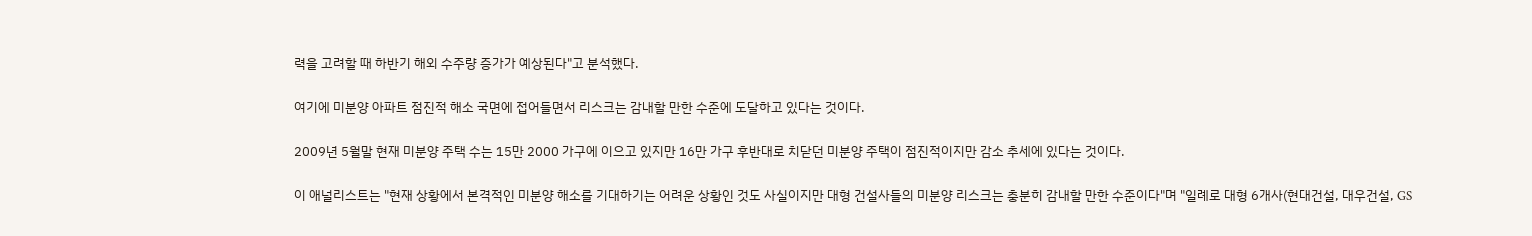력을 고려할 때 하반기 해외 수주량 증가가 예상된다"고 분석했다.

여기에 미분양 아파트 점진적 해소 국면에 접어들면서 리스크는 감내할 만한 수준에 도달하고 있다는 것이다.

2009년 5월말 현재 미분양 주택 수는 15만 2000 가구에 이으고 있지만 16만 가구 후반대로 치닫던 미분양 주택이 점진적이지만 감소 추세에 있다는 것이다.

이 애널리스트는 "현재 상황에서 본격적인 미분양 해소를 기대하기는 어려운 상황인 것도 사실이지만 대형 건설사들의 미분양 리스크는 충분히 감내할 만한 수준이다"며 "일례로 대형 6개사(현대건설, 대우건설, GS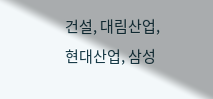건설, 대림산업, 현대산업, 삼성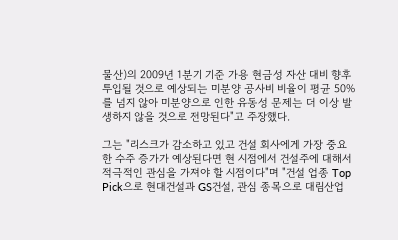물산)의 2009년 1분기 기준 가용 현금성 자산 대비 향후 투입될 것으로 예상되는 미분양 공사비 비율이 평균 50%를 넘지 않아 미분양으로 인한 유동성 문제는 더 이상 발생하지 않을 것으로 전망된다"고 주장했다.

그는 "리스크가 감소하고 있고 건설 회사에게 가장 중요한 수주 증가가 예상된다면 현 시점에서 건설주에 대해서 적극적인 관심을 가져야 할 시점이다"며 "건설 업종 Top Pick으로 현대건설과 GS건설, 관심 종목으로 대림산업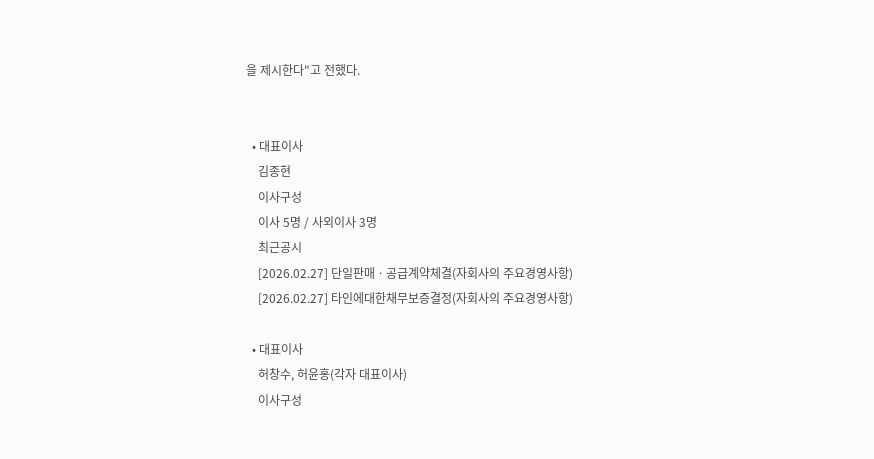을 제시한다"고 전했다.


  • 대표이사
    김종현
    이사구성
    이사 5명 / 사외이사 3명
    최근공시
    [2026.02.27] 단일판매ㆍ공급계약체결(자회사의 주요경영사항)
    [2026.02.27] 타인에대한채무보증결정(자회사의 주요경영사항)

  • 대표이사
    허창수, 허윤홍(각자 대표이사)
    이사구성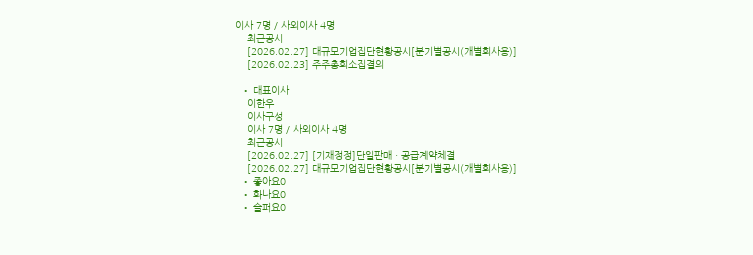이사 7명 / 사외이사 4명
    최근공시
    [2026.02.27] 대규모기업집단현황공시[분기별공시(개별회사용)]
    [2026.02.23] 주주총회소집결의

  • 대표이사
    이한우
    이사구성
    이사 7명 / 사외이사 4명
    최근공시
    [2026.02.27] [기재정정]단일판매ㆍ공급계약체결
    [2026.02.27] 대규모기업집단현황공시[분기별공시(개별회사용)]
  • 좋아요0
  • 화나요0
  • 슬퍼요0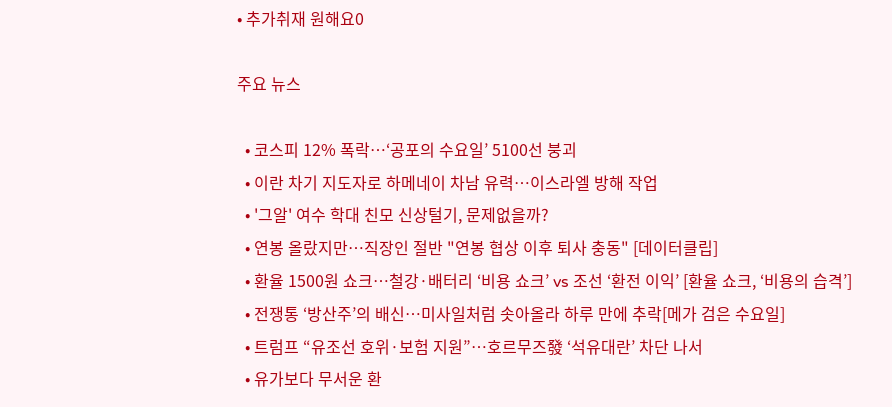• 추가취재 원해요0

주요 뉴스

  • 코스피 12% 폭락…‘공포의 수요일’ 5100선 붕괴
  • 이란 차기 지도자로 하메네이 차남 유력…이스라엘 방해 작업
  • '그알' 여수 학대 친모 신상털기, 문제없을까?
  • 연봉 올랐지만…직장인 절반 "연봉 협상 이후 퇴사 충동" [데이터클립]
  • 환율 1500원 쇼크…철강·배터리 ‘비용 쇼크’ vs 조선 ‘환전 이익’ [환율 쇼크, ‘비용의 습격’]
  • 전쟁통 ‘방산주’의 배신…미사일처럼 솟아올라 하루 만에 추락[메가 검은 수요일]
  • 트럼프 “유조선 호위·보험 지원”…호르무즈發 ‘석유대란’ 차단 나서
  • 유가보다 무서운 환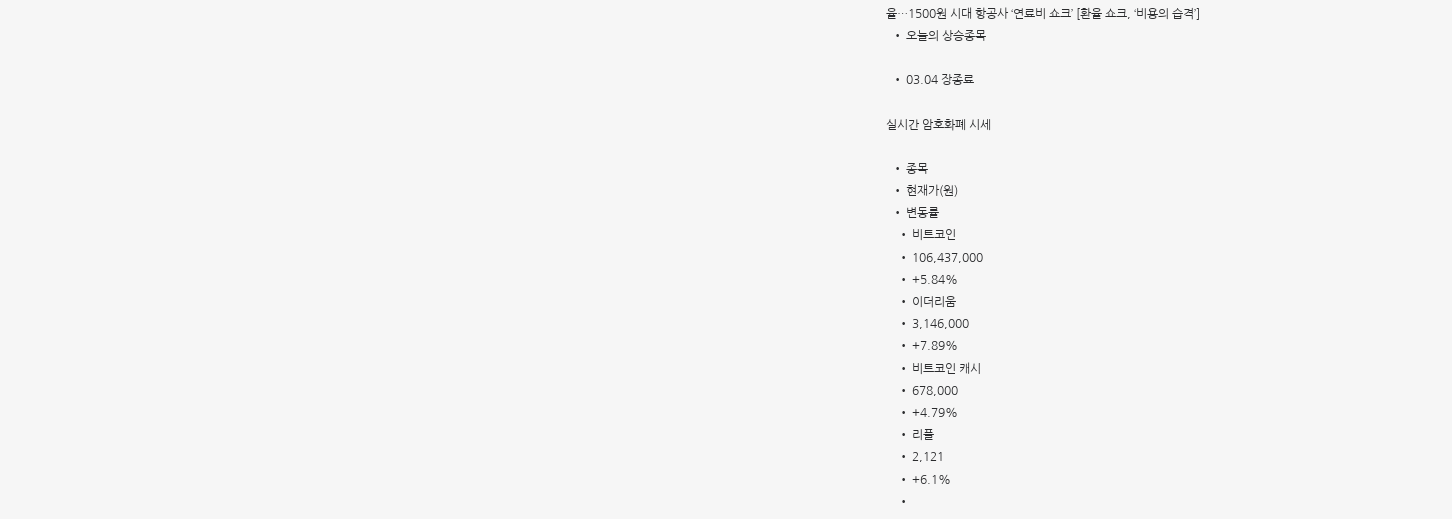율…1500원 시대 항공사 ‘연료비 쇼크’ [환율 쇼크, ‘비용의 습격’]
  • 오늘의 상승종목

  • 03.04 장종료

실시간 암호화폐 시세

  • 종목
  • 현재가(원)
  • 변동률
    • 비트코인
    • 106,437,000
    • +5.84%
    • 이더리움
    • 3,146,000
    • +7.89%
    • 비트코인 캐시
    • 678,000
    • +4.79%
    • 리플
    • 2,121
    • +6.1%
    •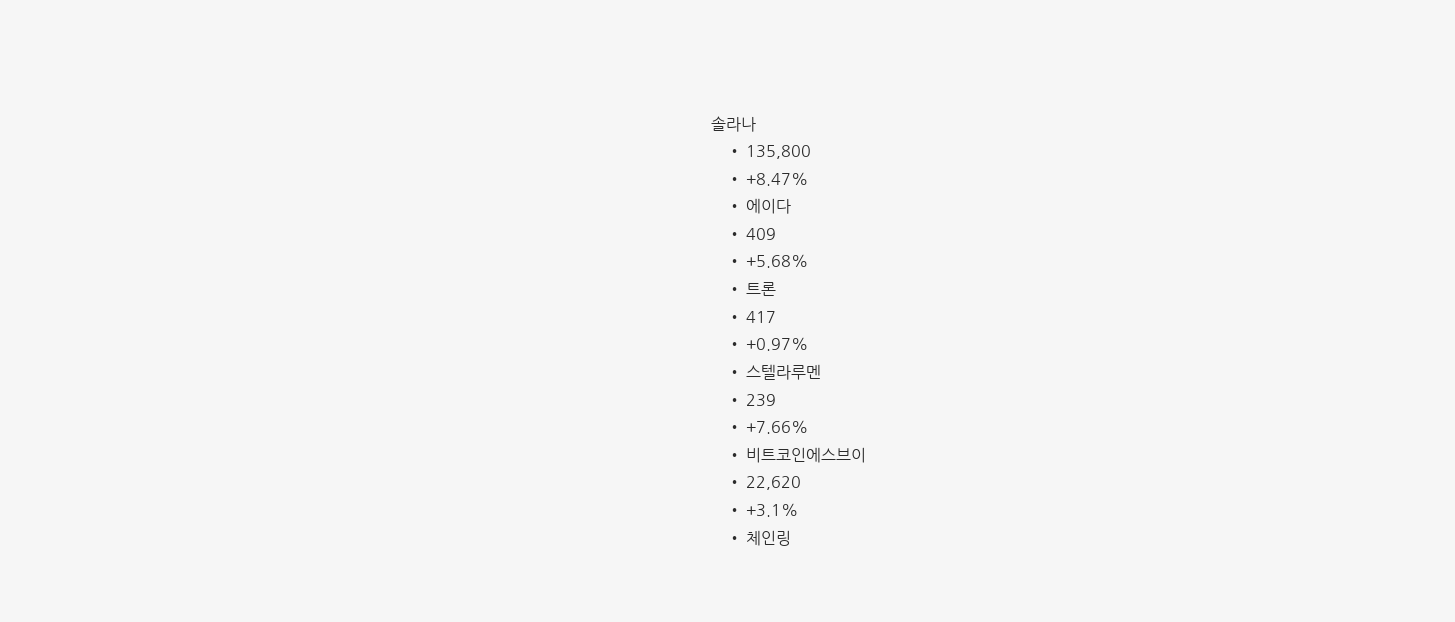솔라나
    • 135,800
    • +8.47%
    • 에이다
    • 409
    • +5.68%
    • 트론
    • 417
    • +0.97%
    • 스텔라루멘
    • 239
    • +7.66%
    • 비트코인에스브이
    • 22,620
    • +3.1%
    • 체인링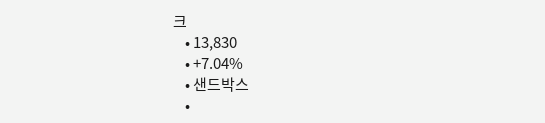크
    • 13,830
    • +7.04%
    • 샌드박스
    •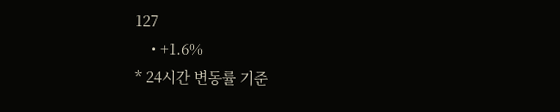127
    • +1.6%
* 24시간 변동률 기준